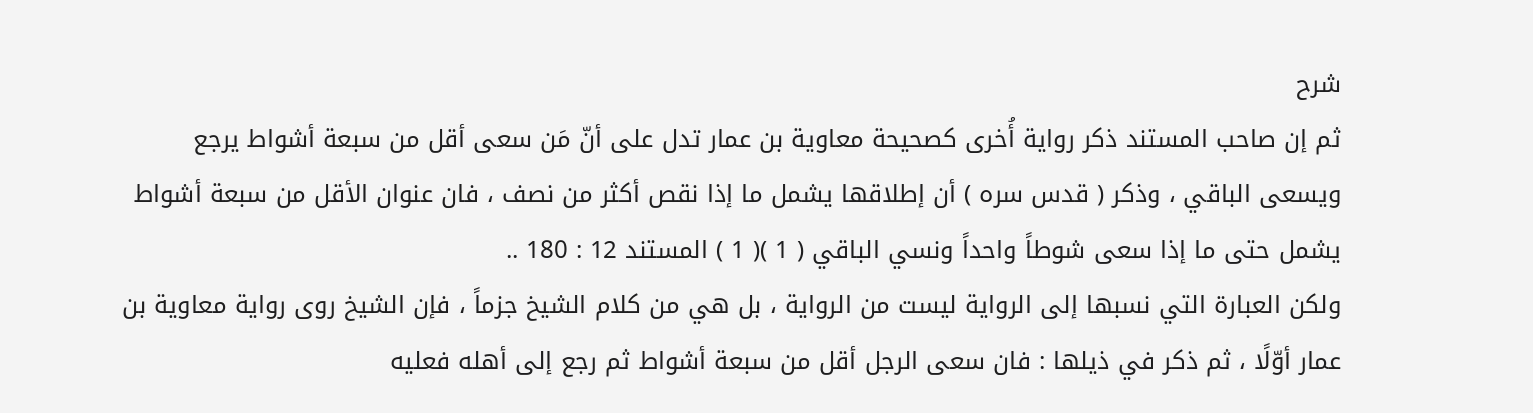شرح
ثم إن صاحب المستند ذكر رواية أُخرى كصحيحة معاوية بن عمار تدل على أنّ مَن سعى أقل من سبعة أشواط يرجع ويسعى الباقي ، وذكر ( قدس سره ) أن إطلاقها يشمل ما إذا نقص أكثر من نصف ، فان عنوان الأقل من سبعة أشواط يشمل حتى ما إذا سعى شوطاً واحداً ونسي الباقي ( 1 )( 1 ) المستند 12 : 180 ..
ولكن العبارة التي نسبها إلى الرواية ليست من الرواية ، بل هي من كلام الشيخ جزماً ، فإن الشيخ روى رواية معاوية بن عمار أوّلًا ، ثم ذكر في ذيلها : فان سعى الرجل أقل من سبعة أشواط ثم رجع إلى أهله فعليه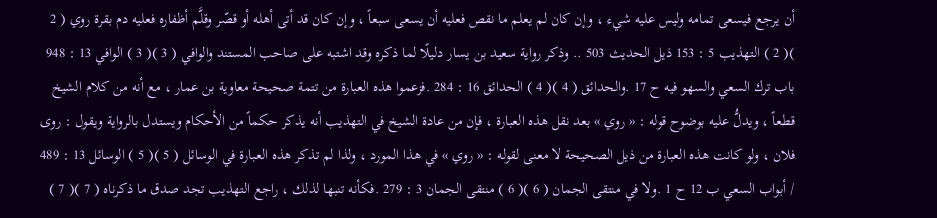أن يرجع فيسعى تمامه وليس عليه شيء ، وإن كان لم يعلم ما نقص فعليه أن يسعى سبعاً ، وإن كان قد أتى أهله أو قصّر وقلَّم أظفاره فعليه دم بقرة روي ( 2 )( 2 ) التهذيب 5 : 153 ذيل الحديث 503 .. وذكر رواية سعيد بن يسار دليلًا لما ذكره وقد اشتبه على صاحب المستند والوافي ( 3 )( 3 ) الوافي 13 : 948 باب ترك السعي والسهو فيه ح 17 .والحدائق ( 4 )( 4 ) الحدائق 16 : 284 .فزعموا هذه العبارة من تتمة صحيحة معاوية بن عمار ، مع أنه من كلام الشيخ قطعاً ، ويدلُّ عليه بوضوح قوله : « روي » بعد نقل هذه العبارة ، فإن من عادة الشيخ في التهذيب أنه يذكر حكماً من الأحكام ويستدل بالرواية ويقول : روى فلان ، ولو كانت هذه العبارة من ذيل الصحيحة لا معنى لقوله : « روي » في هذا المورد ، ولذا لم تذكر هذه العبارة في الوسائل ( 5 )( 5 ) الوسائل 13 : 489 / أبواب السعي ب 12 ح 1 .ولا في منتقى الجمان ( 6 )( 6 ) منتقى الجمان 3 : 279 .فكأنه تنبها لذلك ، راجع التهذيب تجد صدق ما ذكرناه ( 7 )( 7 )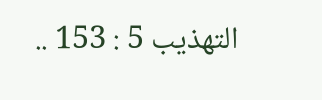التهذيب 5 : 153 ..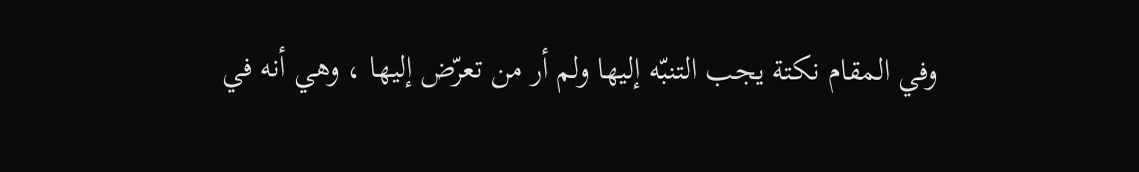وفي المقام نكتة يجب التنبّه إليها ولم أر من تعرّض إليها ، وهي أنه في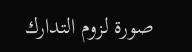صورة لزوم التدارك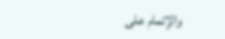والإتمام على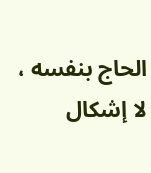الحاج بنفسه ، لا إشكال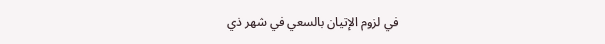في لزوم الإتيان بالسعي في شهر ذي